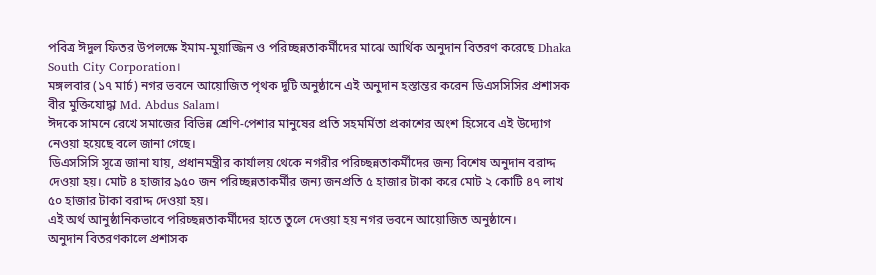পবিত্র ঈদুল ফিতর উপলক্ষে ইমাম-মুয়াজ্জিন ও পরিচ্ছন্নতাকর্মীদের মাঝে আর্থিক অনুদান বিতরণ করেছে Dhaka South City Corporation।
মঙ্গলবার (১৭ মার্চ) নগর ভবনে আয়োজিত পৃথক দুটি অনুষ্ঠানে এই অনুদান হস্তান্তর করেন ডিএসসিসির প্রশাসক বীর মুক্তিযোদ্ধা Md. Abdus Salam।
ঈদকে সামনে রেখে সমাজের বিভিন্ন শ্রেণি-পেশার মানুষের প্রতি সহমর্মিতা প্রকাশের অংশ হিসেবে এই উদ্যোগ নেওয়া হয়েছে বলে জানা গেছে।
ডিএসসিসি সূত্রে জানা যায়, প্রধানমন্ত্রীর কার্যালয় থেকে নগরীর পরিচ্ছন্নতাকর্মীদের জন্য বিশেষ অনুদান বরাদ্দ দেওয়া হয়। মোট ৪ হাজার ৯৫০ জন পরিচ্ছন্নতাকর্মীর জন্য জনপ্রতি ৫ হাজার টাকা করে মোট ২ কোটি ৪৭ লাখ ৫০ হাজার টাকা বরাদ্দ দেওয়া হয়।
এই অর্থ আনুষ্ঠানিকভাবে পরিচ্ছন্নতাকর্মীদের হাতে তুলে দেওয়া হয় নগর ভবনে আয়োজিত অনুষ্ঠানে।
অনুদান বিতরণকালে প্রশাসক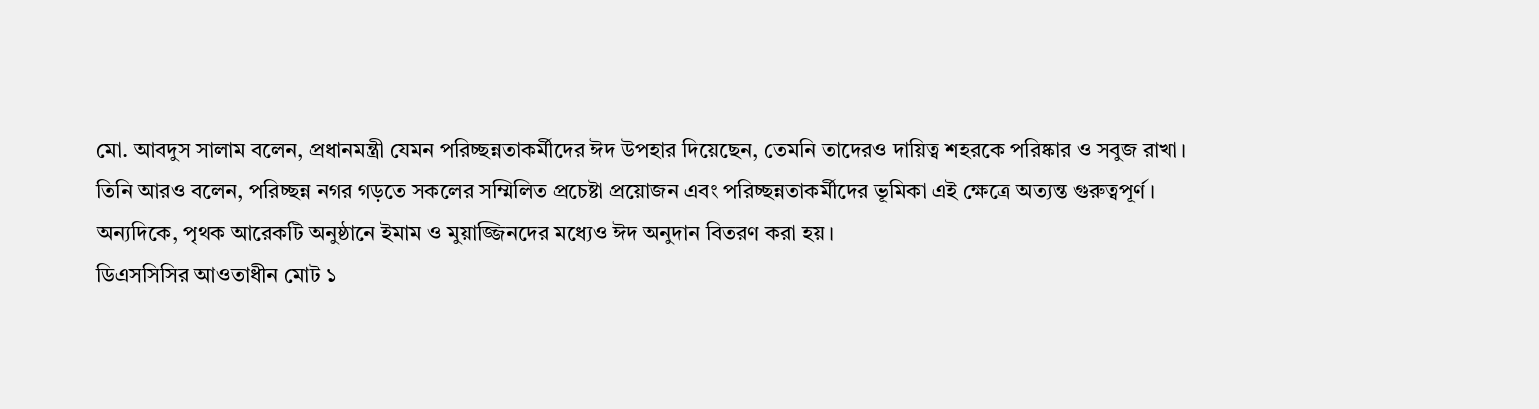মো. আবদুস সালাম বলেন, প্রধানমন্ত্রী যেমন পরিচ্ছন্নতাকর্মীদের ঈদ উপহার দিয়েছেন, তেমনি তাদেরও দায়িত্ব শহরকে পরিষ্কার ও সবুজ রাখা।
তিনি আরও বলেন, পরিচ্ছন্ন নগর গড়তে সকলের সম্মিলিত প্রচেষ্টা প্রয়োজন এবং পরিচ্ছন্নতাকর্মীদের ভূমিকা এই ক্ষেত্রে অত্যন্ত গুরুত্বপূর্ণ।
অন্যদিকে, পৃথক আরেকটি অনুষ্ঠানে ইমাম ও মুয়াজ্জিনদের মধ্যেও ঈদ অনুদান বিতরণ করা হয়।
ডিএসসিসির আওতাধীন মোট ১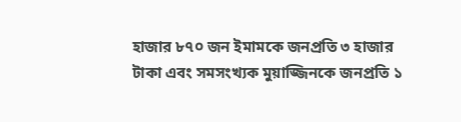হাজার ৮৭০ জন ইমামকে জনপ্রতি ৩ হাজার টাকা এবং সমসংখ্যক মুয়াজ্জিনকে জনপ্রতি ১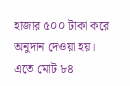হাজার ৫০০ টাকা করে অনুদান দেওয়া হয়। এতে মোট ৮৪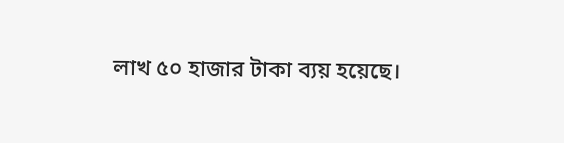লাখ ৫০ হাজার টাকা ব্যয় হয়েছে।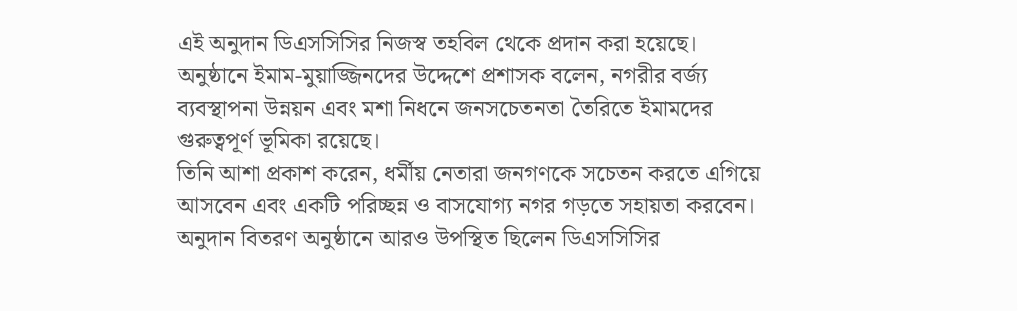এই অনুদান ডিএসসিসির নিজস্ব তহবিল থেকে প্রদান করা হয়েছে।
অনুষ্ঠানে ইমাম-মুয়াজ্জিনদের উদ্দেশে প্রশাসক বলেন, নগরীর বর্জ্য ব্যবস্থাপনা উন্নয়ন এবং মশা নিধনে জনসচেতনতা তৈরিতে ইমামদের গুরুত্বপূর্ণ ভূমিকা রয়েছে।
তিনি আশা প্রকাশ করেন, ধর্মীয় নেতারা জনগণকে সচেতন করতে এগিয়ে আসবেন এবং একটি পরিচ্ছন্ন ও বাসযোগ্য নগর গড়তে সহায়তা করবেন।
অনুদান বিতরণ অনুষ্ঠানে আরও উপস্থিত ছিলেন ডিএসসিসির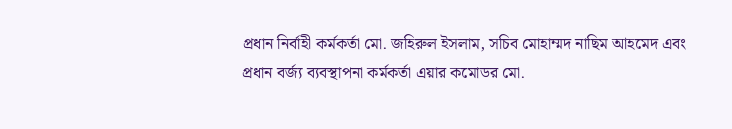প্রধান নির্বাহী কর্মকর্তা মো. জহিরুল ইসলাম, সচিব মোহাম্মদ নাছিম আহমেদ এবং প্রধান বর্জ্য ব্যবস্থাপনা কর্মকর্তা এয়ার কমোডর মো.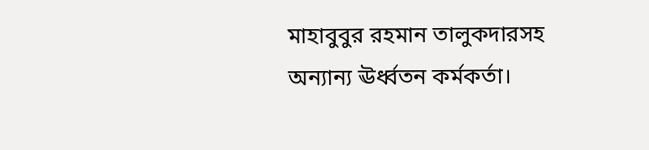মাহাবুবুর রহমান তালুকদারসহ অন্যান্য ঊর্ধ্বতন কর্মকর্তা।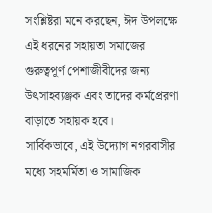সংশ্লিষ্টরা মনে করছেন, ঈদ উপলক্ষে এই ধরনের সহায়তা সমাজের গুরুত্বপূর্ণ পেশাজীবীদের জন্য উৎসাহব্যঞ্জক এবং তাদের কর্মপ্রেরণা বাড়াতে সহায়ক হবে।
সার্বিকভাবে, এই উদ্যোগ নগরবাসীর মধ্যে সহমর্মিতা ও সামাজিক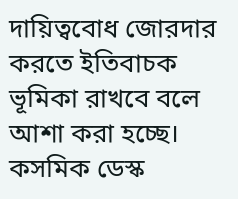দায়িত্ববোধ জোরদার করতে ইতিবাচক ভূমিকা রাখবে বলে আশা করা হচ্ছে।
কসমিক ডেস্ক